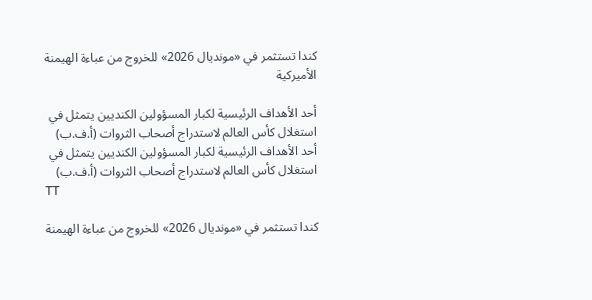كندا تستثمر في «مونديال 2026» للخروج من عباءة الهيمنة الأميركية

أحد الأهداف الرئيسية لكبار المسؤولين الكنديين يتمثل في استغلال كأس العالم لاستدراج أصحاب الثروات (أ.ف.ب)
أحد الأهداف الرئيسية لكبار المسؤولين الكنديين يتمثل في استغلال كأس العالم لاستدراج أصحاب الثروات (أ.ف.ب)
TT

كندا تستثمر في «مونديال 2026» للخروج من عباءة الهيمنة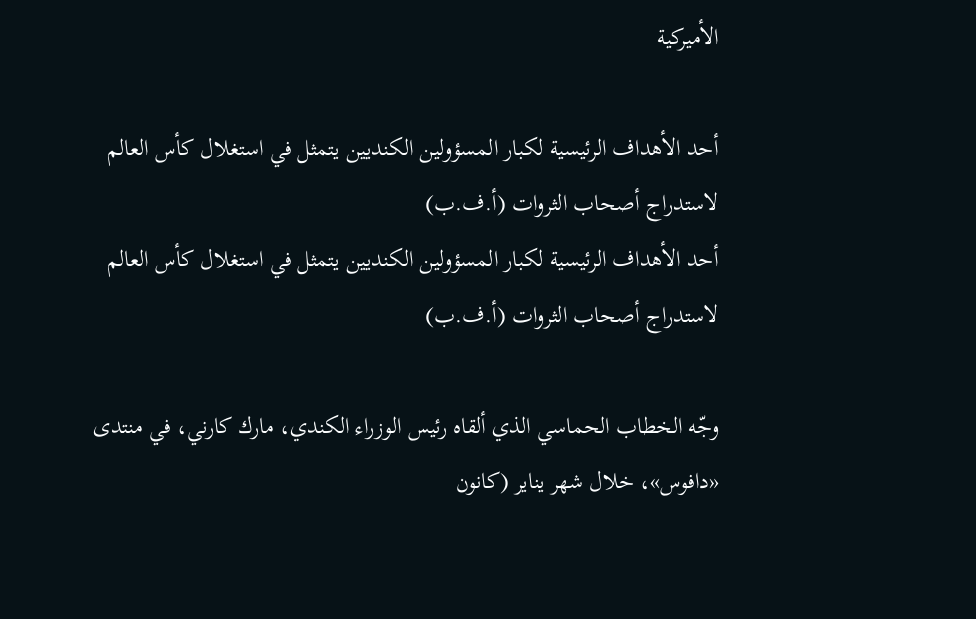الأميركية

أحد الأهداف الرئيسية لكبار المسؤولين الكنديين يتمثل في استغلال كأس العالم لاستدراج أصحاب الثروات (أ.ف.ب)
أحد الأهداف الرئيسية لكبار المسؤولين الكنديين يتمثل في استغلال كأس العالم لاستدراج أصحاب الثروات (أ.ف.ب)

وجّه الخطاب الحماسي الذي ألقاه رئيس الوزراء الكندي، مارك كارني، في منتدى «دافوس»، خلال شهر يناير (كانون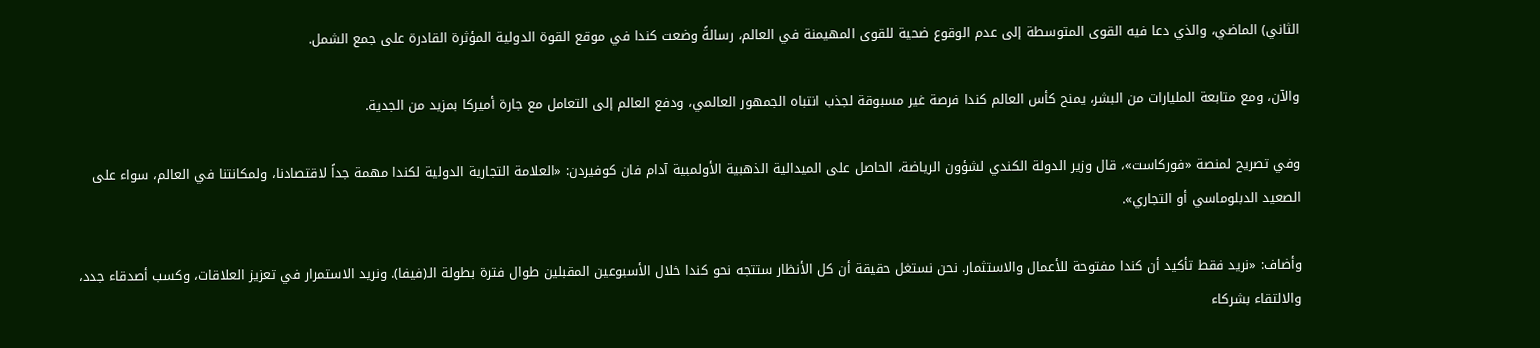الثاني) الماضي، والذي دعا فيه القوى المتوسطة إلى عدم الوقوع ضحية للقوى المهيمنة في العالم، رسالةً وضعت كندا في موقع القوة الدولية المؤثرة القادرة على جمع الشمل.

والآن، ومع متابعة المليارات من البشر، يمنح كأس العالم كندا فرصة غير مسبوقة لجذب انتباه الجمهور العالمي، ودفع العالم إلى التعامل مع جارة أميركا بمزيد من الجدية.

وفي تصريح لمنصة «فوركاست»، قال وزير الدولة الكندي لشؤون الرياضة، الحاصل على الميدالية الذهبية الأولمبية آدام فان كوفيردن: «العلامة التجارية الدولية لكندا مهمة جداً لاقتصادنا، ولمكانتنا في العالم، سواء على الصعيد الدبلوماسي أو التجاري».

وأضاف: «نريد فقط تأكيد أن كندا مفتوحة للأعمال والاستثمار. نحن نستغل حقيقة أن كل الأنظار ستتجه نحو كندا خلال الأسبوعين المقبلين طوال فترة بطولة الـ(فيفا). ونريد الاستمرار في تعزيز العلاقات، وكسب أصدقاء جدد، والالتقاء بشركاء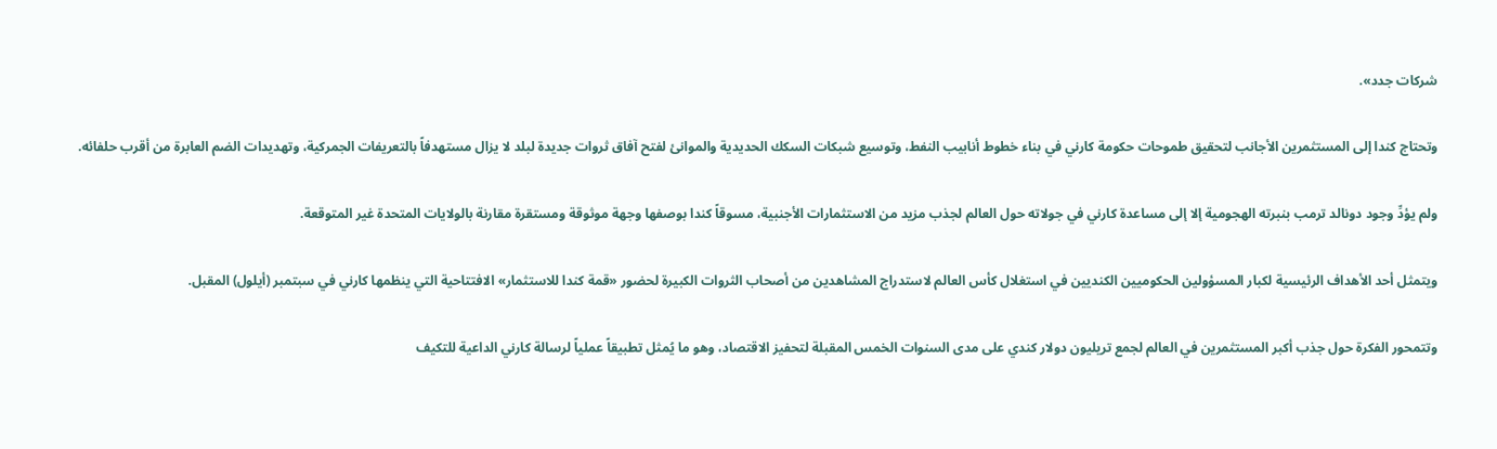شركات جدد».

وتحتاج كندا إلى المستثمرين الأجانب لتحقيق طموحات حكومة كارني في بناء خطوط أنابيب النفط، وتوسيع شبكات السكك الحديدية والموانئ لفتح آفاق ثروات جديدة لبلد لا يزال مستهدفاً بالتعريفات الجمركية، وتهديدات الضم العابرة من أقرب حلفائه.

ولم يؤدِّ وجود دونالد ترمب بنبرته الهجومية إلا إلى مساعدة كارني في جولاته حول العالم لجذب مزيد من الاستثمارات الأجنبية، مسوقاً كندا بوصفها وجهة موثوقة ومستقرة مقارنة بالولايات المتحدة غير المتوقعة.

ويتمثل أحد الأهداف الرئيسية لكبار المسؤولين الحكوميين الكنديين في استغلال كأس العالم لاستدراج المشاهدين من أصحاب الثروات الكبيرة لحضور «قمة كندا للاستثمار» الافتتاحية التي ينظمها كارني في سبتمبر (أيلول) المقبل.

وتتمحور الفكرة حول جذب أكبر المستثمرين في العالم لجمع تريليون دولار كندي على مدى السنوات الخمس المقبلة لتحفيز الاقتصاد، وهو ما يُمثل تطبيقاً عملياً لرسالة كارني الداعية للتكيف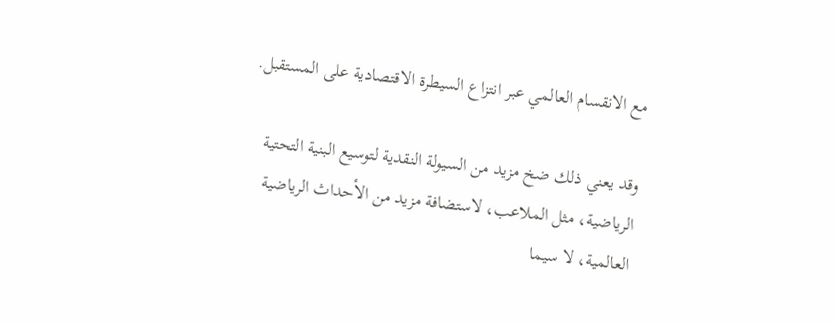مع الانقسام العالمي عبر انتزاع السيطرة الاقتصادية على المستقبل.

وقد يعني ذلك ضخ مزيد من السيولة النقدية لتوسيع البنية التحتية الرياضية، مثل الملاعب، لاستضافة مزيد من الأحداث الرياضية العالمية، لا سيما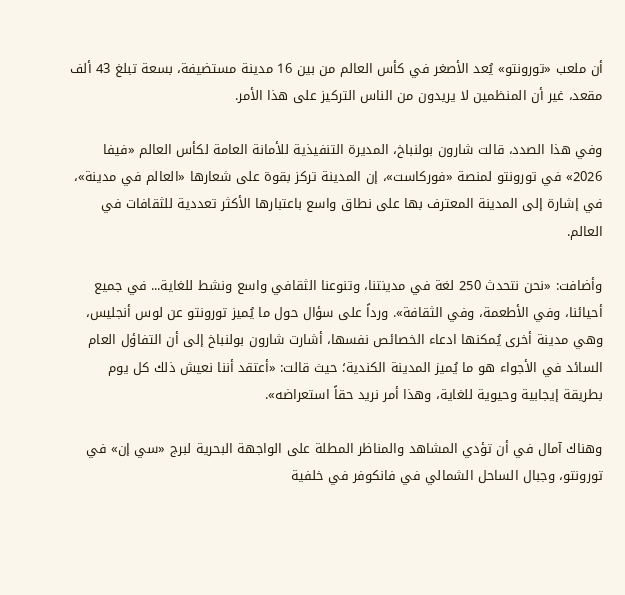أن ملعب «تورونتو» يُعد الأصغر في كأس العالم من بين 16 مدينة مستضيفة، بسعة تبلغ 43 ألف مقعد، غير أن المنظمين لا يريدون من الناس التركيز على هذا الأمر.

وفي هذا الصدد، قالت شارون بولنباخ، المديرة التنفيذية للأمانة العامة لكأس العالم «فيفا 2026» في تورونتو لمنصة «فوركاست»، إن المدينة تركز بقوة على شعارها «العالم في مدينة»، في إشارة إلى المدينة المعترف بها على نطاق واسع باعتبارها الأكثر تعددية للثقافات في العالم.

وأضافت: «نحن نتحدث 250 لغة في مدينتنا، وتنوعنا الثقافي واسع ونشط للغاية... في جميع أحيائنا، وفي الأطعمة، وفي الثقافة». ورداً على سؤال حول ما يُميز تورونتو عن لوس أنجليس، وهي مدينة أخرى يُمكنها ادعاء الخصائص نفسها، أشارت شارون بولنباخ إلى أن التفاؤل العام السائد في الأجواء هو ما يُميز المدينة الكندية؛ حيث قالت: «أعتقد أننا نعيش ذلك كل يوم بطريقة إيجابية وحيوية للغاية، وهذا أمر نريد حقاً استعراضه».

وهناك آمال في أن تؤدي المشاهد والمناظر المطلة على الواجهة البحرية لبرج «سي إن» في تورونتو، وجبال الساحل الشمالي في فانكوفر في خلفية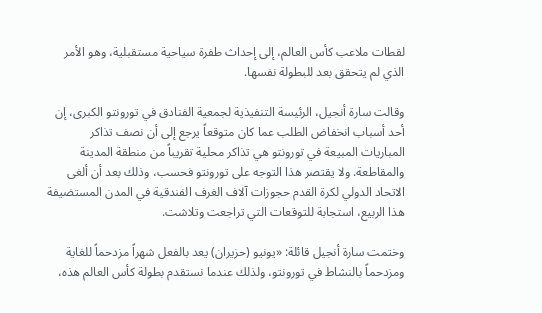لقطات ملاعب كأس العالم، إلى إحداث طفرة سياحية مستقبلية، وهو الأمر الذي لم يتحقق بعد للبطولة نفسها.

وقالت سارة أنجيل، الرئيسة التنفيذية لجمعية الفنادق في تورونتو الكبرى، إن أحد أسباب انخفاض الطلب عما كان متوقعاً يرجع إلى أن نصف تذاكر المباريات المبيعة في تورونتو هي تذاكر محلية تقريباً من منطقة المدينة والمقاطعة. ولا يقتصر هذا التوجه على تورونتو فحسب، وذلك بعد أن ألغى الاتحاد الدولي لكرة القدم حجوزات آلاف الغرف الفندقية في المدن المستضيفة هذا الربيع، استجابة للتوقعات التي تراجعت وتلاشت.

وختمت سارة أنجيل قائلة: «يونيو (حزيران) يعد بالفعل شهراً مزدحماً للغاية ومزدحماً بالنشاط في تورونتو، ولذلك عندما نستقدم بطولة كأس العالم هذه،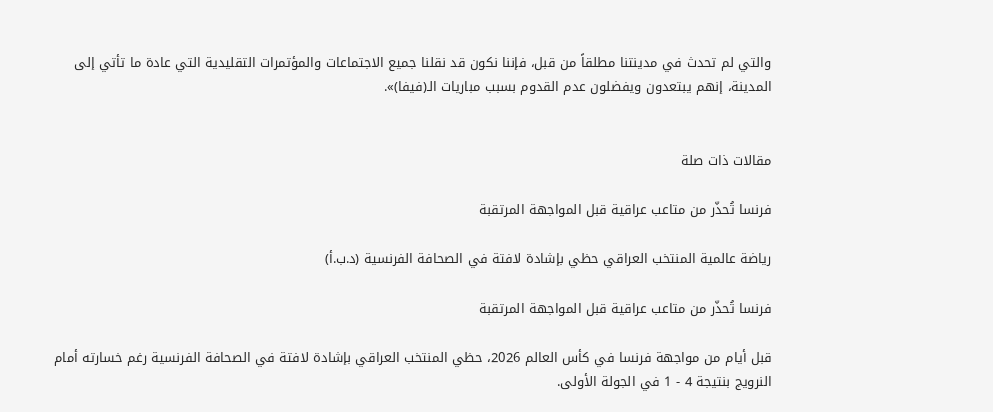والتي لم تحدث في مدينتنا مطلقاً من قبل، فإننا نكون قد نقلنا جميع الاجتماعات والمؤتمرات التقليدية التي عادة ما تأتي إلى المدينة، إنهم يبتعدون ويفضلون عدم القدوم بسبب مباريات الـ(فيفا)».


مقالات ذات صلة

فرنسا تُحذّر من متاعب عراقية قبل المواجهة المرتقبة

رياضة عالمية المنتخب العراقي حظي بإشادة لافتة في الصحافة الفرنسية (د.ب.أ)

فرنسا تُحذّر من متاعب عراقية قبل المواجهة المرتقبة

قبل أيام من مواجهة فرنسا في كأس العالم 2026، حظي المنتخب العراقي بإشادة لافتة في الصحافة الفرنسية رغم خسارته أمام النرويج بنتيجة 4 - 1 في الجولة الأولى.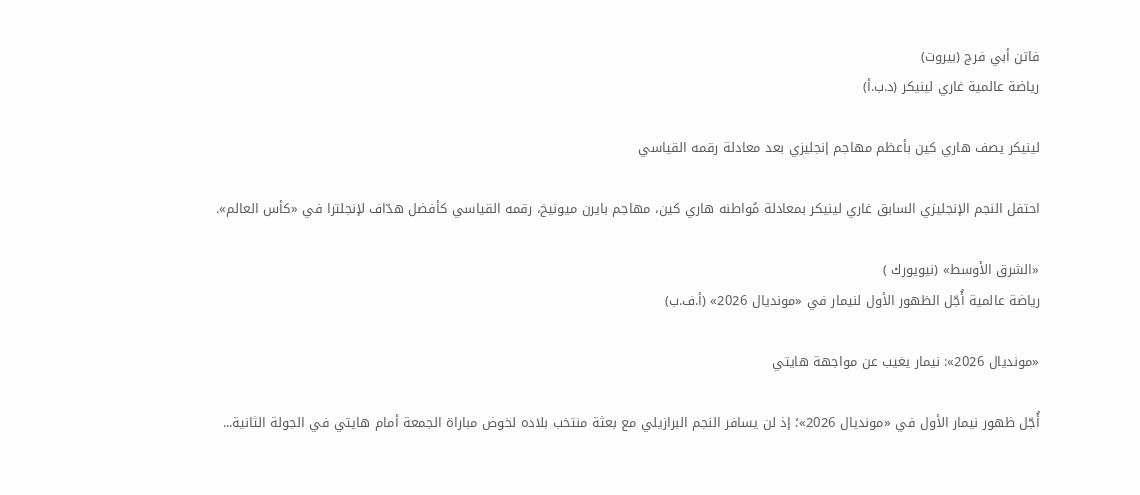فاتن أبي فرج (بيروت)
رياضة عالمية غاري لينيكر (د.ب.أ)

لينيكر يصف هاري كين بأعظم مهاجم إنجليزي بعد معادلة رقمه القياسي

احتفل النجم الإنجليزي السابق غاري لينيكر بمعادلة مُواطنه هاري كين، مهاجم بايرن ميونيخ، رقمه القياسي كأفضل هدّاف لإنجلترا في «كأس العالم».

«الشرق الأوسط» (نيويورك )
رياضة عالمية أُجّل الظهور الأول لنيمار في «مونديال 2026» (أ.ف.ب)

«مونديال 2026»: نيمار يغيب عن مواجهة هايتي

أُجّل ظهور نيمار الأول في «مونديال 2026»؛ إذ لن يسافر النجم البرازيلي مع بعثة منتخب بلاده لخوض مباراة الجمعة أمام هايتي في الجولة الثانية...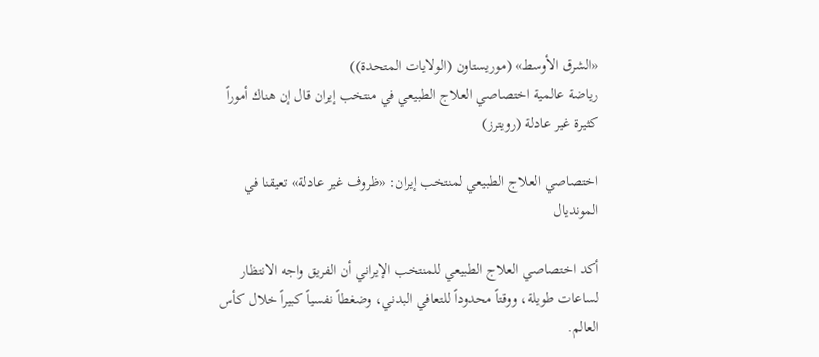«الشرق الأوسط» (موريستاون (الولايات المتحدة))
رياضة عالمية اختصاصي العلاج الطبيعي في منتخب إيران قال إن هناك أموراً كثيرة غير عادلة (رويترز)

اختصاصي العلاج الطبيعي لمنتخب إيران: «ظروف غير عادلة» تعيقنا في المونديال

أكد اختصاصي العلاج الطبيعي للمنتخب الإيراني أن الفريق واجه الانتظار لساعات طويلة، ووقتاً محدوداً للتعافي البدني، وضغطاً نفسياً كبيراً خلال كأس العالم.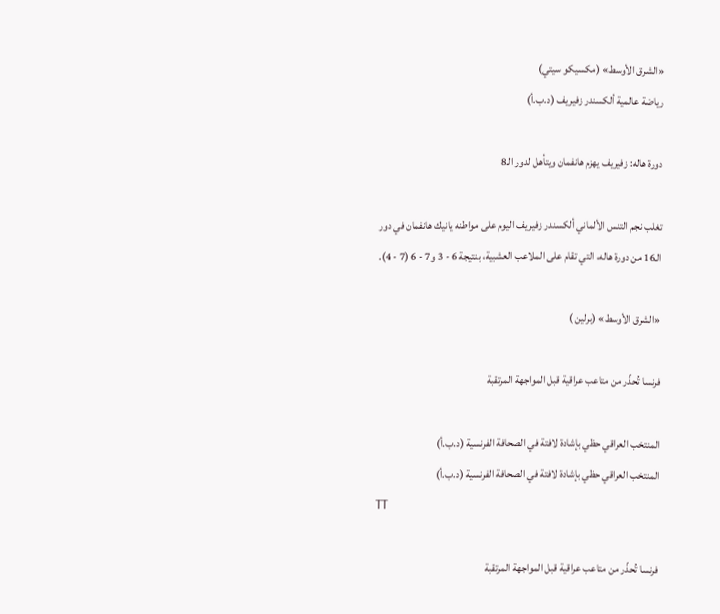«الشرق الأوسط» (مكسيكو سيتي)
رياضة عالمية ألكسندر زفيريف (د.ب.أ)

دورة هاله: زفيريف يهزم هانفمان ويتأهل لدور الـ8

تغلب نجم التنس الألماني ألكسندر زفيريف اليوم على مواطنه يانيك هانفمان في دور الـ16 من دورة هاله، التي تقام على الملاعب العشبية، بنتيجة 6 - 3 و7 - 6 (7 - 4).

«الشرق الأوسط» (برلين )

فرنسا تُحذّر من متاعب عراقية قبل المواجهة المرتقبة

المنتخب العراقي حظي بإشادة لافتة في الصحافة الفرنسية (د.ب.أ)
المنتخب العراقي حظي بإشادة لافتة في الصحافة الفرنسية (د.ب.أ)
TT

فرنسا تُحذّر من متاعب عراقية قبل المواجهة المرتقبة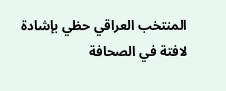المنتخب العراقي حظي بإشادة لافتة في الصحافة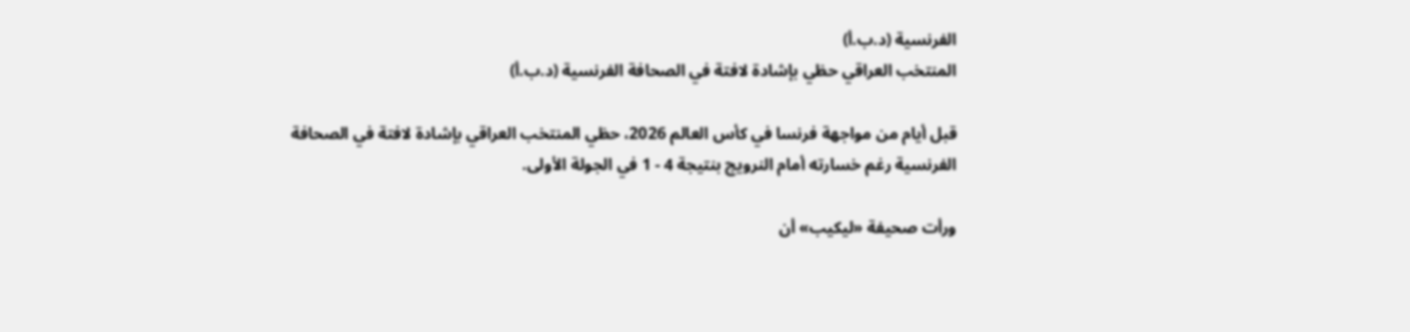الفرنسية (د.ب.أ)
المنتخب العراقي حظي بإشادة لافتة في الصحافة الفرنسية (د.ب.أ)

قبل أيام من مواجهة فرنسا في كأس العالم 2026، حظي المنتخب العراقي بإشادة لافتة في الصحافة الفرنسية رغم خسارته أمام النرويج بنتيجة 4 - 1 في الجولة الأولى.

ورأت صحيفة «ليكيب» أن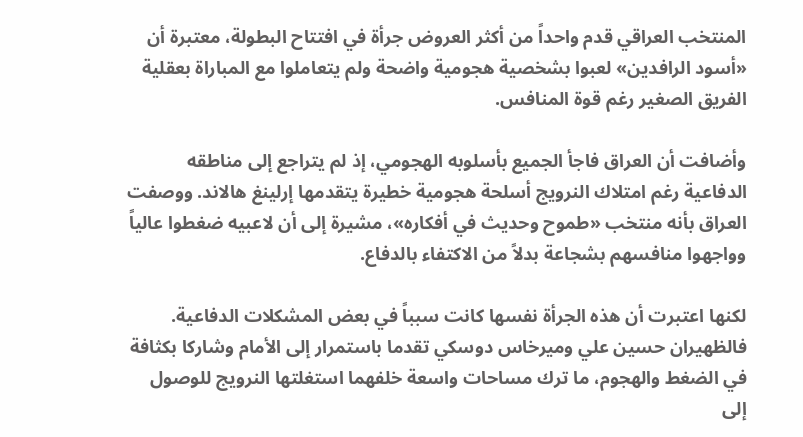المنتخب العراقي قدم واحداً من أكثر العروض جرأة في افتتاح البطولة، معتبرة أن «أسود الرافدين» لعبوا بشخصية هجومية واضحة ولم يتعاملوا مع المباراة بعقلية الفريق الصغير رغم قوة المنافس.

وأضافت أن العراق فاجأ الجميع بأسلوبه الهجومي، إذ لم يتراجع إلى مناطقه الدفاعية رغم امتلاك النرويج أسلحة هجومية خطيرة يتقدمها إرلينغ هالاند. ووصفت العراق بأنه منتخب «طموح وحديث في أفكاره»، مشيرة إلى أن لاعبيه ضغطوا عالياً وواجهوا منافسهم بشجاعة بدلاً من الاكتفاء بالدفاع.

لكنها اعتبرت أن هذه الجرأة نفسها كانت سبباً في بعض المشكلات الدفاعية. فالظهيران حسين علي وميرخاس دوسكي تقدما باستمرار إلى الأمام وشاركا بكثافة في الضغط والهجوم، ما ترك مساحات واسعة خلفهما استغلتها النرويج للوصول إلى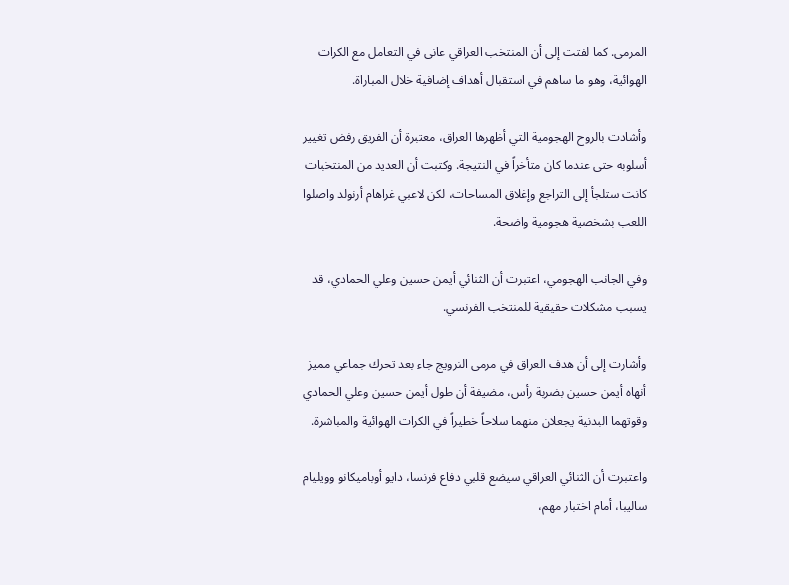المرمى. كما لفتت إلى أن المنتخب العراقي عانى في التعامل مع الكرات الهوائية، وهو ما ساهم في استقبال أهداف إضافية خلال المباراة.

وأشادت بالروح الهجومية التي أظهرها العراق، معتبرة أن الفريق رفض تغيير أسلوبه حتى عندما كان متأخراً في النتيجة. وكتبت أن العديد من المنتخبات كانت ستلجأ إلى التراجع وإغلاق المساحات، لكن لاعبي غراهام أرنولد واصلوا اللعب بشخصية هجومية واضحة.

وفي الجانب الهجومي، اعتبرت أن الثنائي أيمن حسين وعلي الحمادي، قد يسبب مشكلات حقيقية للمنتخب الفرنسي.

وأشارت إلى أن هدف العراق في مرمى النرويج جاء بعد تحرك جماعي مميز أنهاه أيمن حسين بضربة رأس، مضيفة أن طول أيمن حسين وعلي الحمادي وقوتهما البدنية يجعلان منهما سلاحاً خطيراً في الكرات الهوائية والمباشرة.

واعتبرت أن الثنائي العراقي سيضع قلبي دفاع فرنسا، دايو أوباميكانو وويليام ساليبا، أمام اختبار مهم،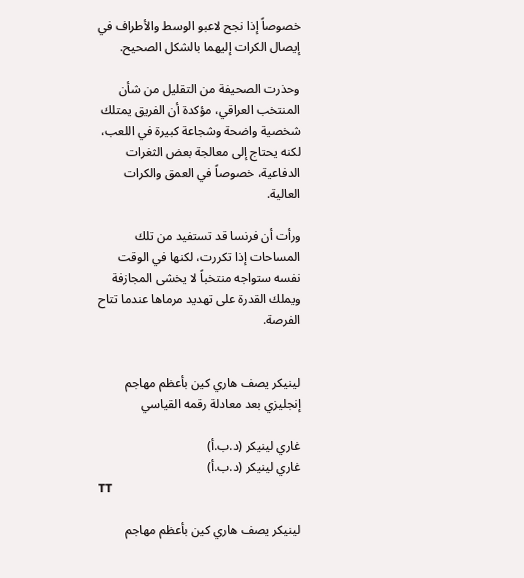خصوصاً إذا نجح لاعبو الوسط والأطراف في إيصال الكرات إليهما بالشكل الصحيح.

وحذرت الصحيفة من التقليل من شأن المنتخب العراقي، مؤكدة أن الفريق يمتلك شخصية واضحة وشجاعة كبيرة في اللعب، لكنه يحتاج إلى معالجة بعض الثغرات الدفاعية، خصوصاً في العمق والكرات العالية.

ورأت أن فرنسا قد تستفيد من تلك المساحات إذا تكررت، لكنها في الوقت نفسه ستواجه منتخباً لا يخشى المجازفة ويملك القدرة على تهديد مرماها عندما تتاح الفرصة.


لينيكر يصف هاري كين بأعظم مهاجم إنجليزي بعد معادلة رقمه القياسي

غاري لينيكر (د.ب.أ)
غاري لينيكر (د.ب.أ)
TT

لينيكر يصف هاري كين بأعظم مهاجم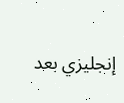إنجليزي بعد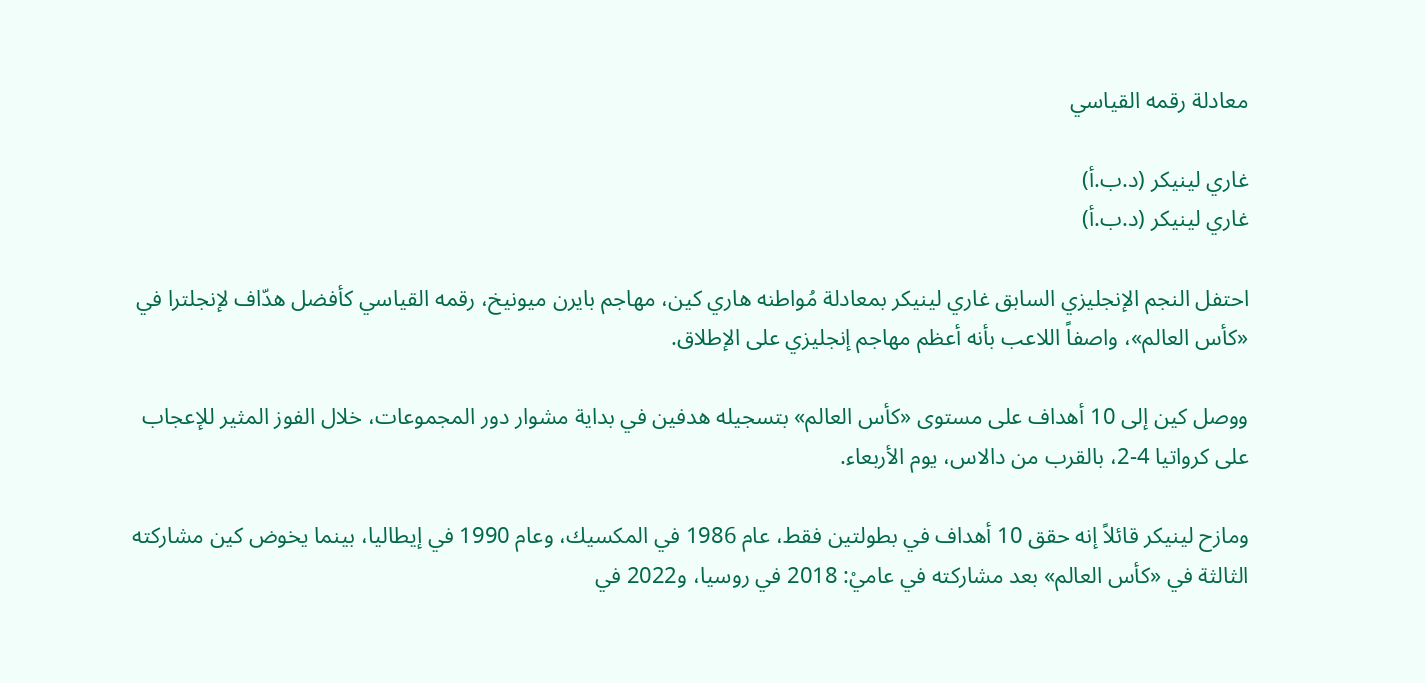معادلة رقمه القياسي

غاري لينيكر (د.ب.أ)
غاري لينيكر (د.ب.أ)

احتفل النجم الإنجليزي السابق غاري لينيكر بمعادلة مُواطنه هاري كين، مهاجم بايرن ميونيخ، رقمه القياسي كأفضل هدّاف لإنجلترا في «كأس العالم»، واصفاً اللاعب بأنه أعظم مهاجم إنجليزي على الإطلاق.

ووصل كين إلى 10 أهداف على مستوى «كأس العالم» بتسجيله هدفين في بداية مشوار دور المجموعات، خلال الفوز المثير للإعجاب على كرواتيا 4-2، بالقرب من دالاس، يوم الأربعاء.

ومازح لينيكر قائلاً إنه حقق 10 أهداف في بطولتين فقط، عام 1986 في المكسيك، وعام 1990 في إيطاليا، بينما يخوض كين مشاركته الثالثة في «كأس العالم» بعد مشاركته في عاميْ: 2018 في روسيا، و2022 في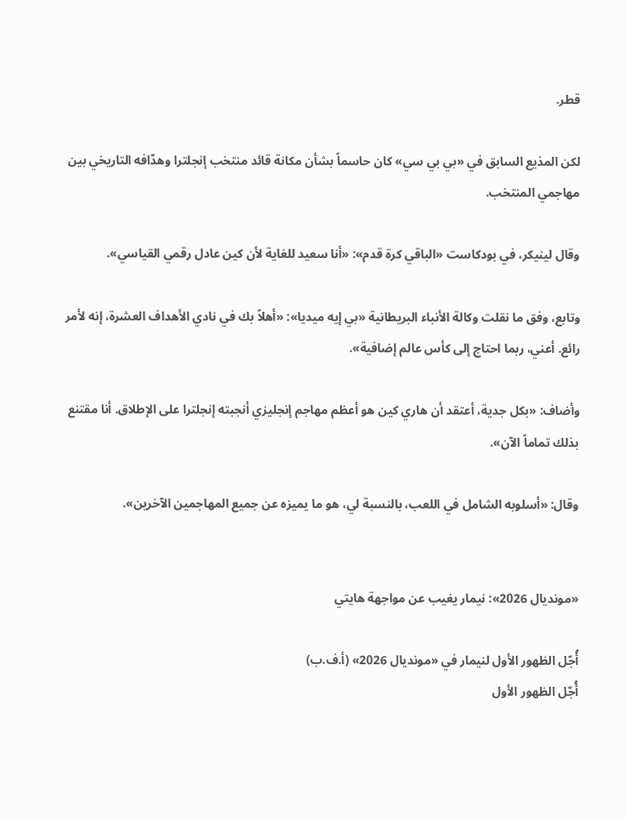قطر.

لكن المذيع السابق في «بي بي سي» كان حاسماً بشأن مكانة قائد منتخب إنجلترا وهدّافه التاريخي بين مهاجمي المنتخب.

وقال لينيكر، في بودكاست «الباقي كرة قدم»: «أنا سعيد للغاية لأن كين عادل رقمي القياسي».

وتابع، وفق ما نقلت وكالة الأنباء البريطانية «بي إيه ميديا»: «أهلاً بك في نادي الأهداف العشرة، إنه لأمر رائع. أعني، ربما احتاج إلى كأس عالم إضافية».

وأضاف: «بكل جدية، أعتقد أن هاري كين هو أعظم مهاجم إنجليزي أنجبته إنجلترا على الإطلاق. أنا مقتنع بذلك تماماً الآن».

وقال: «أسلوبه الشامل في اللعب، بالنسبة لي، هو ما يميزه عن جميع المهاجمين الآخرين».


«مونديال 2026»: نيمار يغيب عن مواجهة هايتي

أُجّل الظهور الأول لنيمار في «مونديال 2026» (أ.ف.ب)
أُجّل الظهور الأول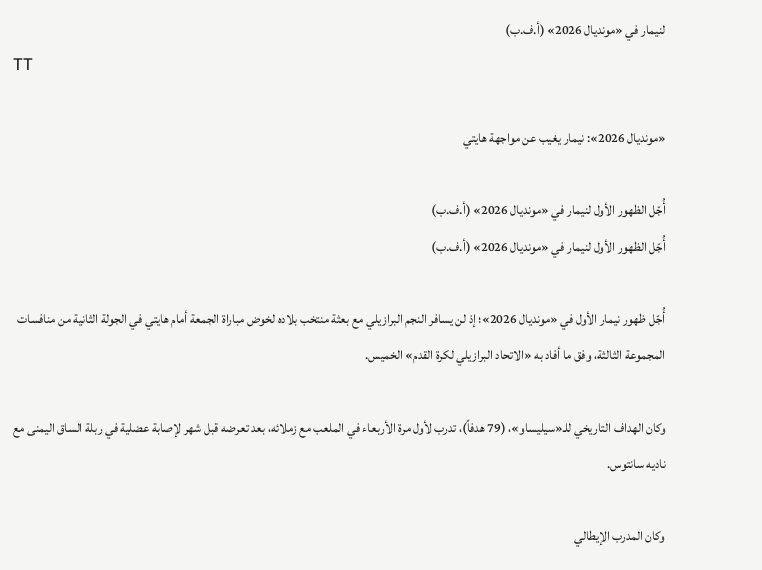لنيمار في «مونديال 2026» (أ.ف.ب)
TT

«مونديال 2026»: نيمار يغيب عن مواجهة هايتي

أُجّل الظهور الأول لنيمار في «مونديال 2026» (أ.ف.ب)
أُجّل الظهور الأول لنيمار في «مونديال 2026» (أ.ف.ب)

أُجّل ظهور نيمار الأول في «مونديال 2026»؛ إذ لن يسافر النجم البرازيلي مع بعثة منتخب بلاده لخوض مباراة الجمعة أمام هايتي في الجولة الثانية من منافسات المجموعة الثالثة، وفق ما أفاد به «الاتحاد البرازيلي لكرة القدم» الخميس.

وكان الهداف التاريخي للـ«سيليساو»، (79 هدفاً)، تدرب لأول مرة الأربعاء في الملعب مع زملائه، بعد تعرضه قبل شهر لإصابة عضلية في ربلة الساق اليمنى مع ناديه سانتوس.

وكان المدرب الإيطالي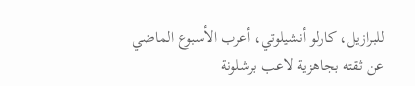للبرازيل، كارلو أنشيلوتي، أعرب الأسبوع الماضي عن ثقته بجاهزية لاعب برشلونة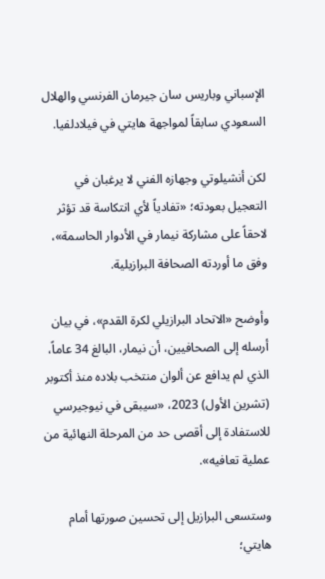الإسباني وباريس سان جيرمان الفرنسي والهلال السعودي سابقاً لمواجهة هايتي في فيلادلفيا.

لكن أنشيلوتي وجهازه الفني لا يرغبان في التعجيل بعودته؛ «تفادياً لأي انتكاسة قد تؤثر لاحقاً على مشاركة نيمار في الأدوار الحاسمة»، وفق ما أوردته الصحافة البرازيلية.

وأوضح «الاتحاد البرازيلي لكرة القدم»، في بيان أرسله إلى الصحافيين، أن نيمار، البالغ 34 عاماً، الذي لم يدافع عن ألوان منتخب بلاده منذ أكتوبر (تشرين الأول) 2023، «سيبقى في نيوجيرسي للاستفادة إلى أقصى حد من المرحلة النهائية من عملية تعافيه».

وستسعى البرازيل إلى تحسين صورتها أمام هايتي؛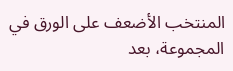المنتخب الأضعف على الورق في المجموعة، بعد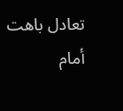تعادل باهت أمام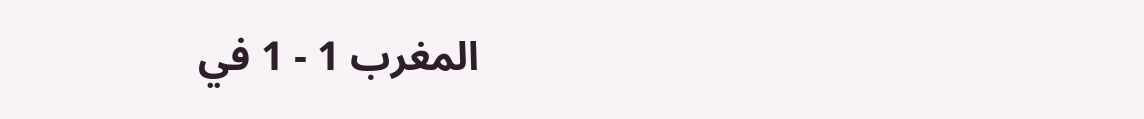المغرب 1 - 1 في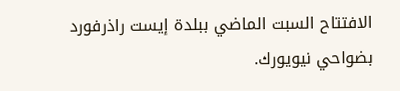الافتتاح السبت الماضي ببلدة إيست راذرفورد بضواحي نيويورك.